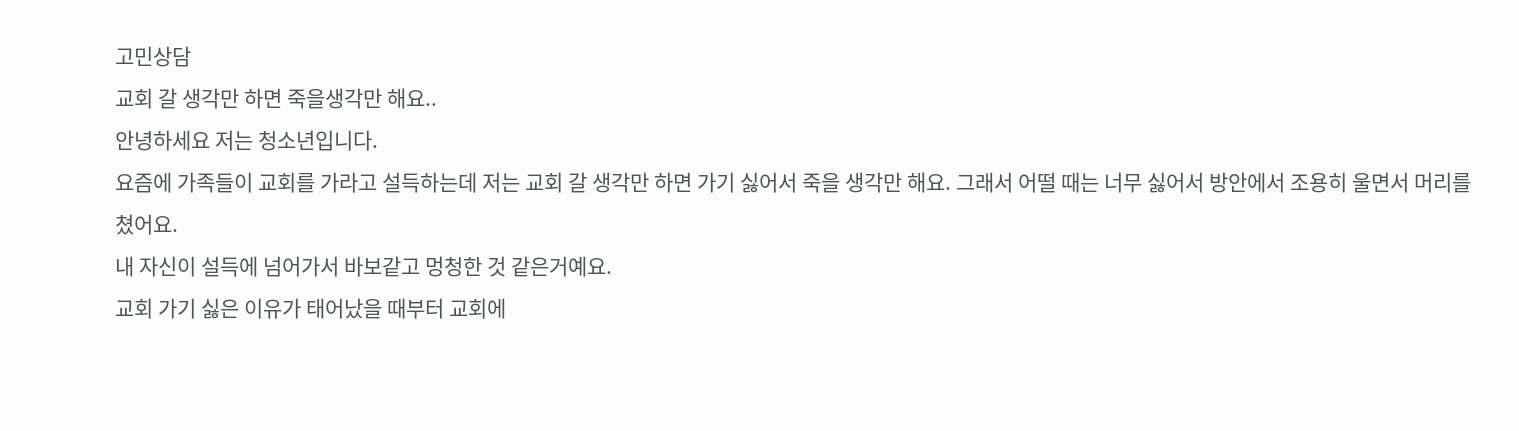고민상담
교회 갈 생각만 하면 죽을생각만 해요..
안녕하세요 저는 청소년입니다.
요즘에 가족들이 교회를 가라고 설득하는데 저는 교회 갈 생각만 하면 가기 싫어서 죽을 생각만 해요. 그래서 어떨 때는 너무 싫어서 방안에서 조용히 울면서 머리를 쳤어요.
내 자신이 설득에 넘어가서 바보같고 멍청한 것 같은거예요.
교회 가기 싫은 이유가 태어났을 때부터 교회에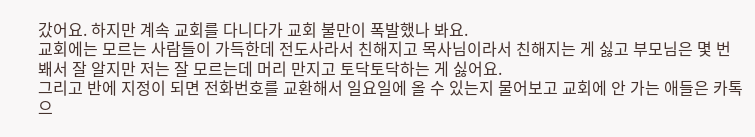갔어요. 하지만 계속 교회를 다니다가 교회 불만이 폭발했나 봐요.
교회에는 모르는 사람들이 가득한데 전도사라서 친해지고 목사님이라서 친해지는 게 싫고 부모님은 몇 번 봬서 잘 알지만 저는 잘 모르는데 머리 만지고 토닥토닥하는 게 싫어요.
그리고 반에 지정이 되면 전화번호를 교환해서 일요일에 올 수 있는지 물어보고 교회에 안 가는 애들은 카톡으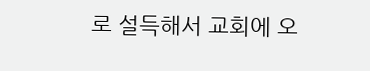로 설득해서 교회에 오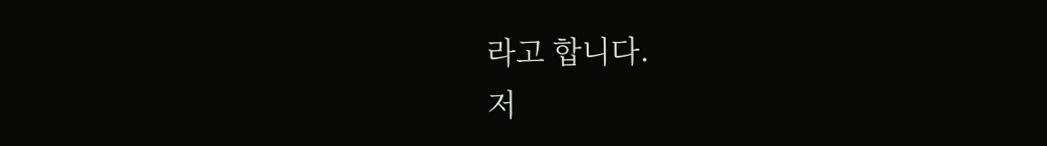라고 합니다.
저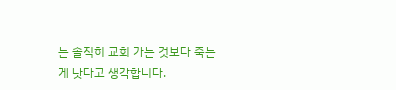는 솔직히 교회 가는 것보다 죽는게 낫다고 생각합니다.